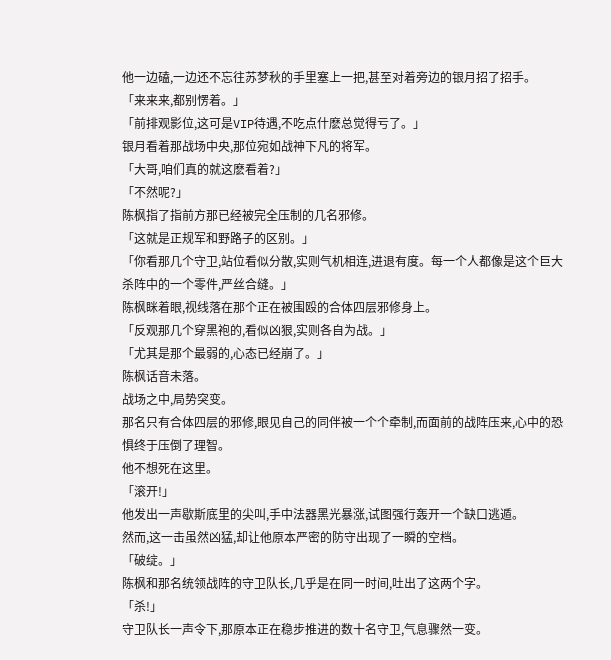他一边磕,一边还不忘往苏梦秋的手里塞上一把,甚至对着旁边的银月招了招手。
「来来来,都别愣着。」
「前排观影位,这可是VIP待遇,不吃点什麽总觉得亏了。」
银月看着那战场中央,那位宛如战神下凡的将军。
「大哥,咱们真的就这麽看着?」
「不然呢?」
陈枫指了指前方那已经被完全压制的几名邪修。
「这就是正规军和野路子的区别。」
「你看那几个守卫,站位看似分散,实则气机相连,进退有度。每一个人都像是这个巨大杀阵中的一个零件,严丝合缝。」
陈枫眯着眼,视线落在那个正在被围殴的合体四层邪修身上。
「反观那几个穿黑袍的,看似凶狠,实则各自为战。」
「尤其是那个最弱的,心态已经崩了。」
陈枫话音未落。
战场之中,局势突变。
那名只有合体四层的邪修,眼见自己的同伴被一个个牵制,而面前的战阵压来,心中的恐惧终于压倒了理智。
他不想死在这里。
「滚开!」
他发出一声歇斯底里的尖叫,手中法器黑光暴涨,试图强行轰开一个缺口逃遁。
然而,这一击虽然凶猛,却让他原本严密的防守出现了一瞬的空档。
「破绽。」
陈枫和那名统领战阵的守卫队长,几乎是在同一时间,吐出了这两个字。
「杀!」
守卫队长一声令下,那原本正在稳步推进的数十名守卫,气息骤然一变。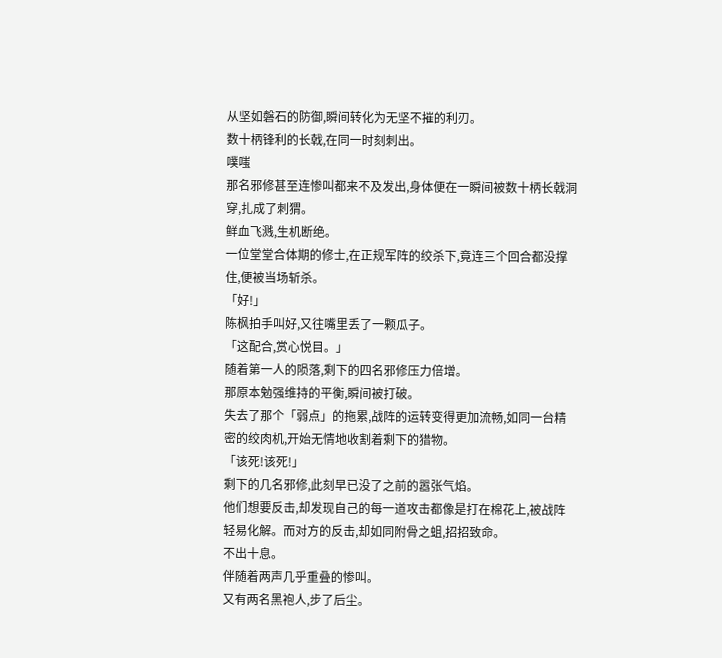从坚如磐石的防御,瞬间转化为无坚不摧的利刃。
数十柄锋利的长戟,在同一时刻刺出。
噗嗤
那名邪修甚至连惨叫都来不及发出,身体便在一瞬间被数十柄长戟洞穿,扎成了刺猬。
鲜血飞溅,生机断绝。
一位堂堂合体期的修士,在正规军阵的绞杀下,竟连三个回合都没撑住,便被当场斩杀。
「好!」
陈枫拍手叫好,又往嘴里丢了一颗瓜子。
「这配合,赏心悦目。」
随着第一人的陨落,剩下的四名邪修压力倍增。
那原本勉强维持的平衡,瞬间被打破。
失去了那个「弱点」的拖累,战阵的运转变得更加流畅,如同一台精密的绞肉机,开始无情地收割着剩下的猎物。
「该死!该死!」
剩下的几名邪修,此刻早已没了之前的嚣张气焰。
他们想要反击,却发现自己的每一道攻击都像是打在棉花上,被战阵轻易化解。而对方的反击,却如同附骨之蛆,招招致命。
不出十息。
伴随着两声几乎重叠的惨叫。
又有两名黑袍人,步了后尘。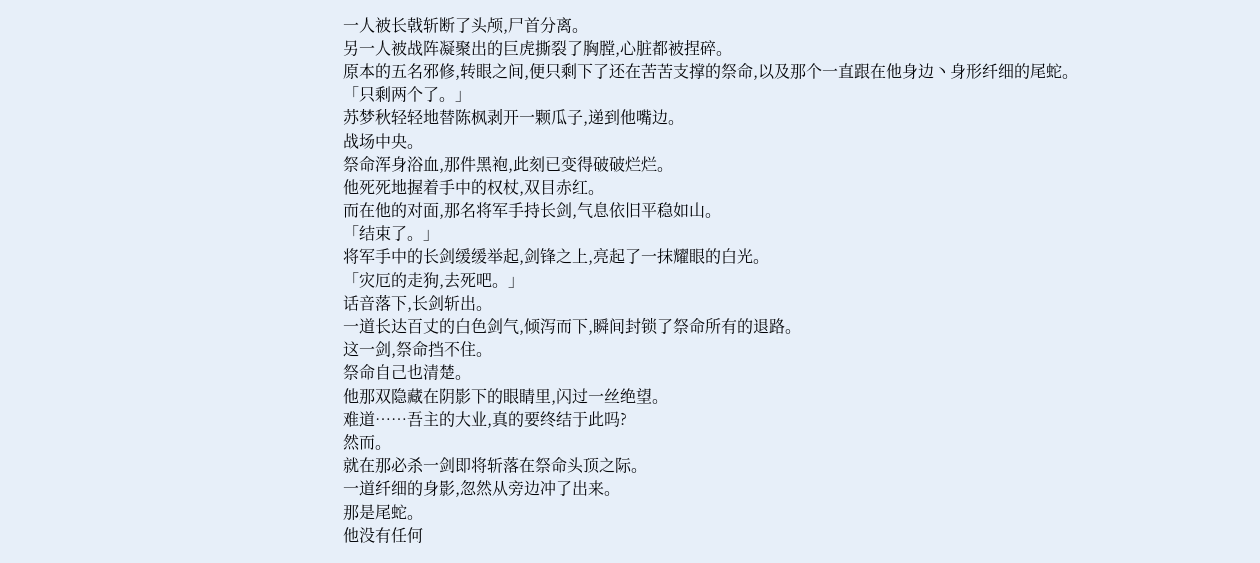一人被长戟斩断了头颅,尸首分离。
另一人被战阵凝聚出的巨虎撕裂了胸膛,心脏都被捏碎。
原本的五名邪修,转眼之间,便只剩下了还在苦苦支撑的祭命,以及那个一直跟在他身边丶身形纤细的尾蛇。
「只剩两个了。」
苏梦秋轻轻地替陈枫剥开一颗瓜子,递到他嘴边。
战场中央。
祭命浑身浴血,那件黑袍,此刻已变得破破烂烂。
他死死地握着手中的权杖,双目赤红。
而在他的对面,那名将军手持长剑,气息依旧平稳如山。
「结束了。」
将军手中的长剑缓缓举起,剑锋之上,亮起了一抹耀眼的白光。
「灾厄的走狗,去死吧。」
话音落下,长剑斩出。
一道长达百丈的白色剑气,倾泻而下,瞬间封锁了祭命所有的退路。
这一剑,祭命挡不住。
祭命自己也清楚。
他那双隐藏在阴影下的眼睛里,闪过一丝绝望。
难道……吾主的大业,真的要终结于此吗?
然而。
就在那必杀一剑即将斩落在祭命头顶之际。
一道纤细的身影,忽然从旁边冲了出来。
那是尾蛇。
他没有任何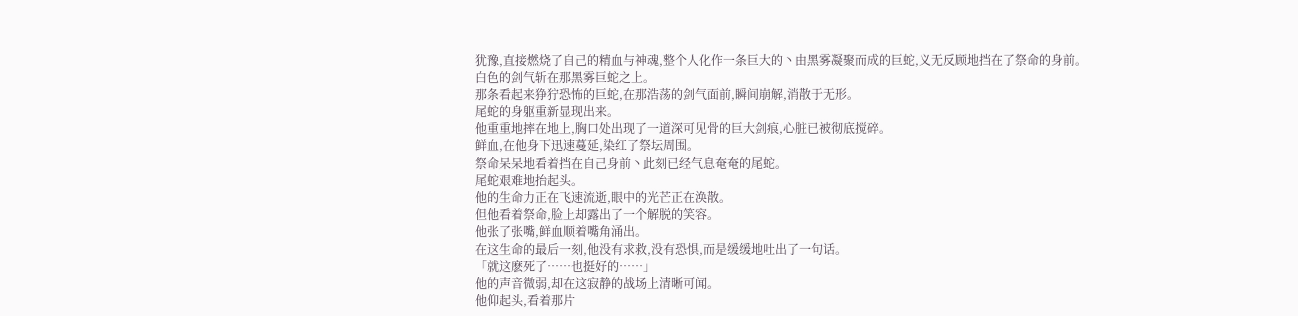犹豫,直接燃烧了自己的精血与神魂,整个人化作一条巨大的丶由黑雾凝聚而成的巨蛇,义无反顾地挡在了祭命的身前。
白色的剑气斩在那黑雾巨蛇之上。
那条看起来狰狞恐怖的巨蛇,在那浩荡的剑气面前,瞬间崩解,消散于无形。
尾蛇的身躯重新显现出来。
他重重地摔在地上,胸口处出现了一道深可见骨的巨大剑痕,心脏已被彻底搅碎。
鲜血,在他身下迅速蔓延,染红了祭坛周围。
祭命呆呆地看着挡在自己身前丶此刻已经气息奄奄的尾蛇。
尾蛇艰难地抬起头。
他的生命力正在飞速流逝,眼中的光芒正在涣散。
但他看着祭命,脸上却露出了一个解脱的笑容。
他张了张嘴,鲜血顺着嘴角涌出。
在这生命的最后一刻,他没有求救,没有恐惧,而是缓缓地吐出了一句话。
「就这麽死了……也挺好的……」
他的声音微弱,却在这寂静的战场上清晰可闻。
他仰起头,看着那片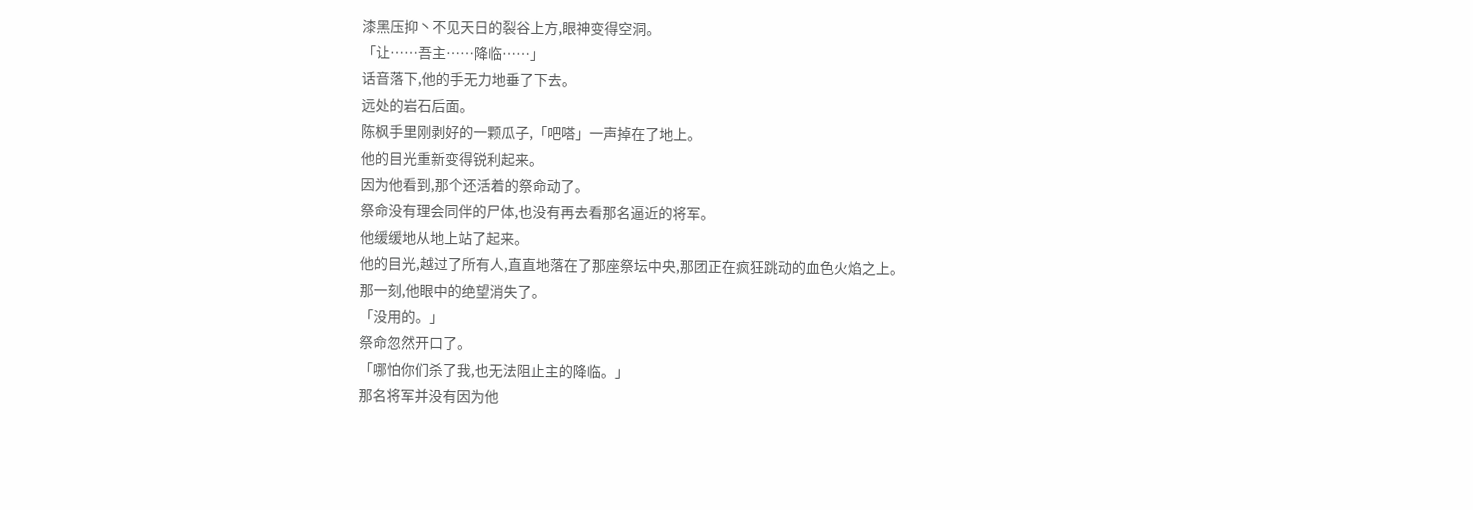漆黑压抑丶不见天日的裂谷上方,眼神变得空洞。
「让……吾主……降临……」
话音落下,他的手无力地垂了下去。
远处的岩石后面。
陈枫手里刚剥好的一颗瓜子,「吧嗒」一声掉在了地上。
他的目光重新变得锐利起来。
因为他看到,那个还活着的祭命动了。
祭命没有理会同伴的尸体,也没有再去看那名逼近的将军。
他缓缓地从地上站了起来。
他的目光,越过了所有人,直直地落在了那座祭坛中央,那团正在疯狂跳动的血色火焰之上。
那一刻,他眼中的绝望消失了。
「没用的。」
祭命忽然开口了。
「哪怕你们杀了我,也无法阻止主的降临。」
那名将军并没有因为他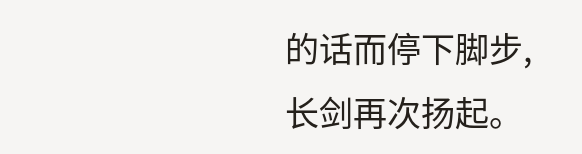的话而停下脚步,长剑再次扬起。